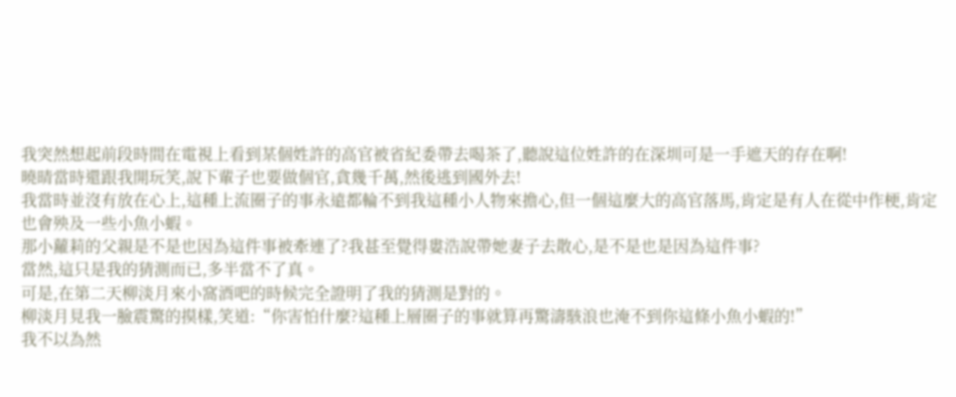我突然想起前段時間在電視上看到某個姓許的高官被省紀委帶去喝茶了,聽說這位姓許的在深圳可是一手遮天的存在啊!
曉晴當時還跟我開玩笑,說下輩子也要做個官,貪幾千萬,然後逃到國外去!
我當時並沒有放在心上,這種上流圈子的事永遠都輪不到我這種小人物來擔心,但一個這麼大的高官落馬,肯定是有人在從中作梗,肯定也會殃及一些小魚小蝦。
那小蘿莉的父親是不是也因為這件事被牽連了?我甚至覺得婁浩說帶她妻子去散心,是不是也是因為這件事?
當然,這只是我的猜測而已,多半當不了真。
可是,在第二天柳淡月來小窩酒吧的時候完全證明了我的猜測是對的。
柳淡月見我一臉震驚的摸樣,笑道:“你害怕什麼?這種上層圈子的事就算再驚濤駭浪也淹不到你這條小魚小蝦的!”
我不以為然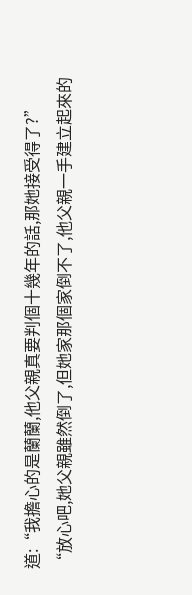道:“我擔心的是蘭蘭,他父親真要判個十幾年的話,那她接受得了?”
“放心吧,她父親雖然倒了,但她家那個家倒不了,他父親一手建立起來的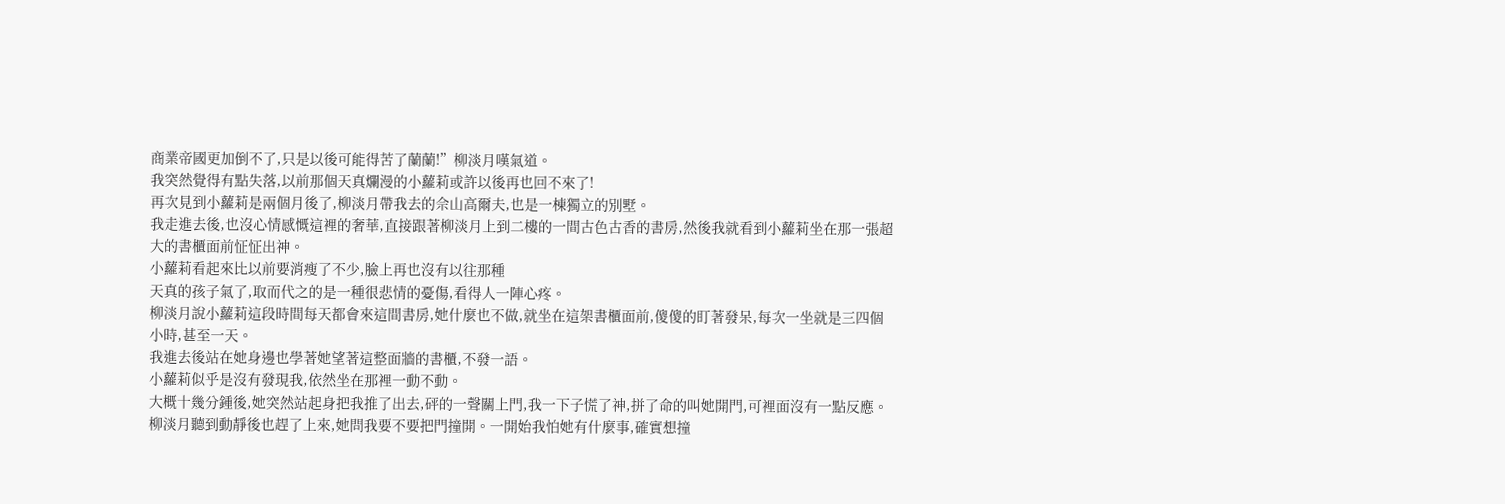商業帝國更加倒不了,只是以後可能得苦了蘭蘭!”柳淡月嘆氣道。
我突然覺得有點失落,以前那個天真爛漫的小蘿莉或許以後再也回不來了!
再次見到小蘿莉是兩個月後了,柳淡月帶我去的佘山高爾夫,也是一棟獨立的別墅。
我走進去後,也沒心情感慨這裡的奢華,直接跟著柳淡月上到二樓的一間古色古香的書房,然後我就看到小蘿莉坐在那一張超大的書櫃面前怔怔出神。
小蘿莉看起來比以前要消瘦了不少,臉上再也沒有以往那種
天真的孩子氣了,取而代之的是一種很悲情的憂傷,看得人一陣心疼。
柳淡月說小蘿莉這段時間每天都會來這間書房,她什麼也不做,就坐在這架書櫃面前,傻傻的盯著發呆,每次一坐就是三四個小時,甚至一天。
我進去後站在她身邊也學著她望著這整面牆的書櫃,不發一語。
小蘿莉似乎是沒有發現我,依然坐在那裡一動不動。
大概十幾分鍾後,她突然站起身把我推了出去,砰的一聲關上門,我一下子慌了神,拼了命的叫她開門,可裡面沒有一點反應。
柳淡月聽到動靜後也趕了上來,她問我要不要把門撞開。一開始我怕她有什麼事,確實想撞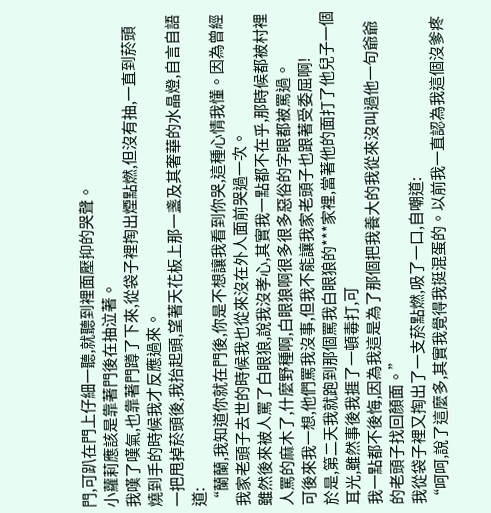門,可趴在門上仔細一聽,就聽到裡面壓抑的哭聲。
小蘿莉應該是靠著門後在抽泣著。
我嘆了嘆氣,也靠著門蹲了下來,從袋子裡掏出煙點燃,但沒有抽,一直到菸頭燒到手的時候我才反應過來。
一把甩掉菸頭後,我抬起頭,望著天花板上那一盞及其奢華的水晶燈,自言自語道:
“蘭蘭,我知道你就在門後,你是不想讓我看到你哭,這種心情我懂。因為曾經我家老頭子去世的時候我也從來沒在外人面前哭過一次。
雖然後來被人罵了白眼狼,說我沒孝心,其實我一點都不在乎,那時候都被村裡人罵的麻木了,什麼野種啊,白眼狼啊很多很多惡俗的字眼都被罵過。
可後來我一想,他們罵我沒事,但我不能讓我家老頭子也跟著受委屈啊!
於是,第二天我就跑到那個罵我白眼狼的***家裡,當著他的面打了他兒子一個耳光,雖然事後我捱了一頓毒打,可
我一點都不後悔,因為我這是為了那個把我養大的我從來沒叫過他一句爺爺的老頭子找回顏面。”
我從袋子裡又掏出了一支菸點燃,吸了一口,自嘲道:
“呵呵,說了這麼多,其實我覺得我挺混蛋的。以前我一直認為我這個沒爹疼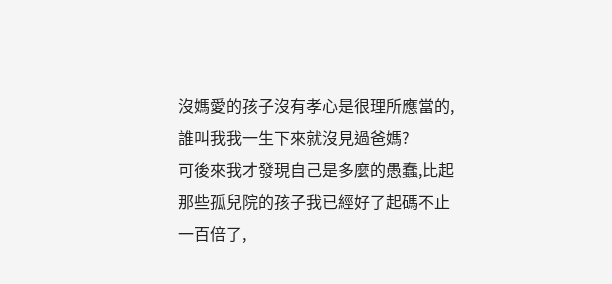沒媽愛的孩子沒有孝心是很理所應當的,誰叫我我一生下來就沒見過爸媽?
可後來我才發現自己是多麼的愚蠢,比起那些孤兒院的孩子我已經好了起碼不止一百倍了,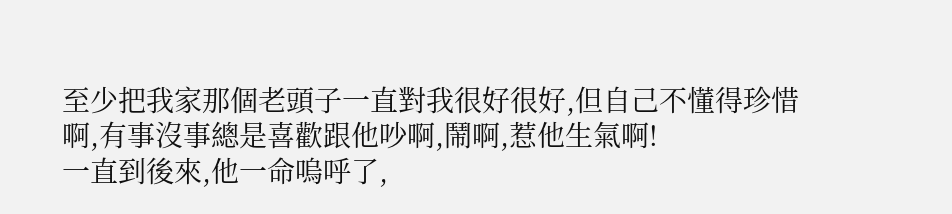至少把我家那個老頭子一直對我很好很好,但自己不懂得珍惜啊,有事沒事總是喜歡跟他吵啊,鬧啊,惹他生氣啊!
一直到後來,他一命嗚呼了,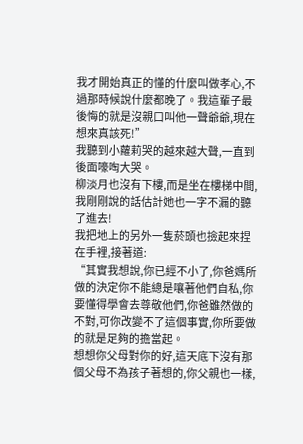我才開始真正的懂的什麼叫做孝心,不過那時候說什麼都晚了。我這輩子最後悔的就是沒親口叫他一聲爺爺,現在想來真該死!”
我聽到小蘿莉哭的越來越大聲,一直到後面嚎啕大哭。
柳淡月也沒有下樓,而是坐在樓梯中間,我剛剛說的話估計她也一字不漏的聽了進去!
我把地上的另外一隻菸頭也撿起來捏在手裡,接著道:
“其實我想說,你已經不小了,你爸媽所做的決定你不能總是嚷著他們自私,你要懂得學會去尊敬他們,你爸雖然做的不對,可你改變不了這個事實,你所要做的就是足夠的擔當起。
想想你父母對你的好,這天底下沒有那個父母不為孩子著想的,你父親也一樣,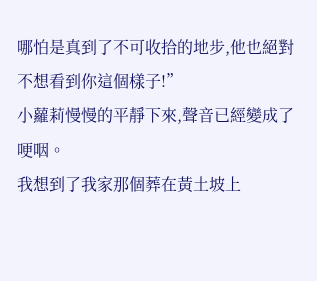哪怕是真到了不可收拾的地步,他也絕對不想看到你這個樣子!”
小蘿莉慢慢的平靜下來,聲音已經變成了哽咽。
我想到了我家那個葬在黃土坡上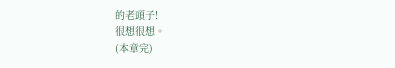的老頭子!
很想很想。
(本章完)